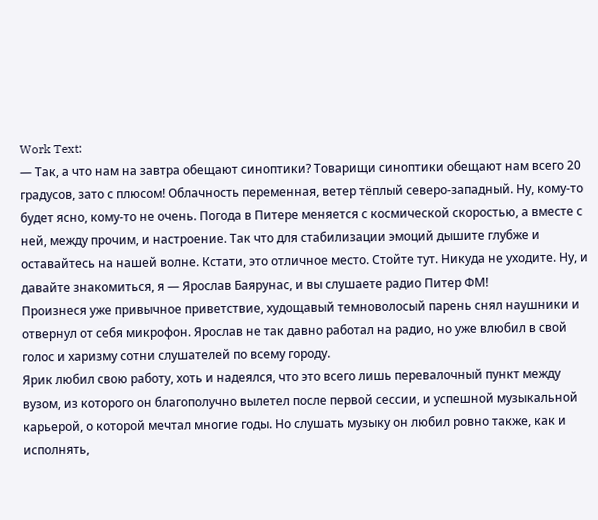Work Text:
— Так, а что нам на завтра обещают синоптики? Товарищи синоптики обещают нам всего 20 градусов, зато с плюсом! Облачность переменная, ветер тёплый северо-западный. Ну, кому-то будет ясно, кому-то не очень. Погода в Питере меняется с космической скоростью, а вместе с ней, между прочим, и настроение. Так что для стабилизации эмоций дышите глубже и оставайтесь на нашей волне. Кстати, это отличное место. Стойте тут. Никуда не уходите. Ну, и давайте знакомиться, я — Ярослав Баярунас, и вы слушаете радио Питер ФМ!
Произнеся уже привычное приветствие, худощавый темноволосый парень снял наушники и отвернул от себя микрофон. Ярослав не так давно работал на радио, но уже влюбил в свой голос и харизму сотни слушателей по всему городу.
Ярик любил свою работу, хоть и надеялся, что это всего лишь перевалочный пункт между вузом, из которого он благополучно вылетел после первой сессии, и успешной музыкальной карьерой, о которой мечтал многие годы. Но слушать музыку он любил ровно также, как и исполнять,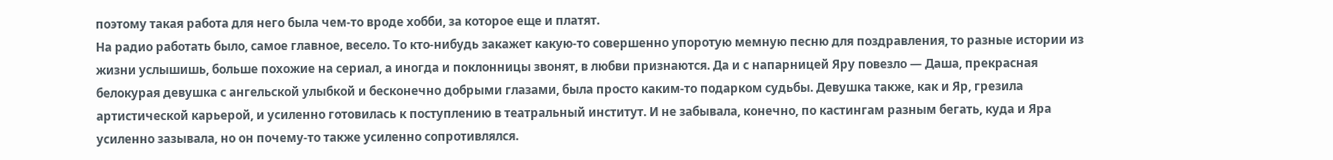поэтому такая работа для него была чем-то вроде хобби, за которое еще и платят.
На радио работать было, самое главное, весело. То кто-нибудь закажет какую-то совершенно упоротую мемную песню для поздравления, то разные истории из жизни услышишь, больше похожие на сериал, а иногда и поклонницы звонят, в любви признаются. Да и с напарницей Яру повезло — Даша, прекрасная белокурая девушка с ангельской улыбкой и бесконечно добрыми глазами, была просто каким-то подарком судьбы. Девушка также, как и Яр, грезила артистической карьерой, и усиленно готовилась к поступлению в театральный институт. И не забывала, конечно, по кастингам разным бегать, куда и Яра усиленно зазывала, но он почему-то также усиленно сопротивлялся.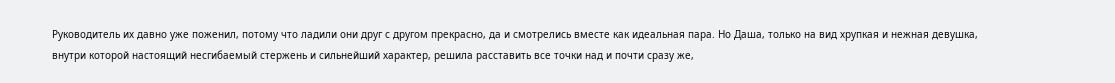Руководитель их давно уже поженил, потому что ладили они друг с другом прекрасно, да и смотрелись вместе как идеальная пара. Но Даша, только на вид хрупкая и нежная девушка, внутри которой настоящий несгибаемый стержень и сильнейший характер, решила расставить все точки над и почти сразу же,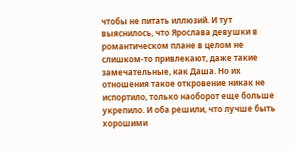чтобы не питать иллюзий. И тут выяснилось, что Ярослава девушки в романтическом плане в целом не слишком-то привлекают, даже такие замечательные, как Даша. Но их отношения такое откровение никак не испортило, только наоборот еще больше укрепило. И оба решили, что лучше быть хорошими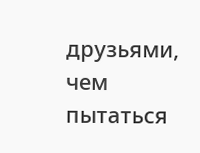друзьями, чем пытаться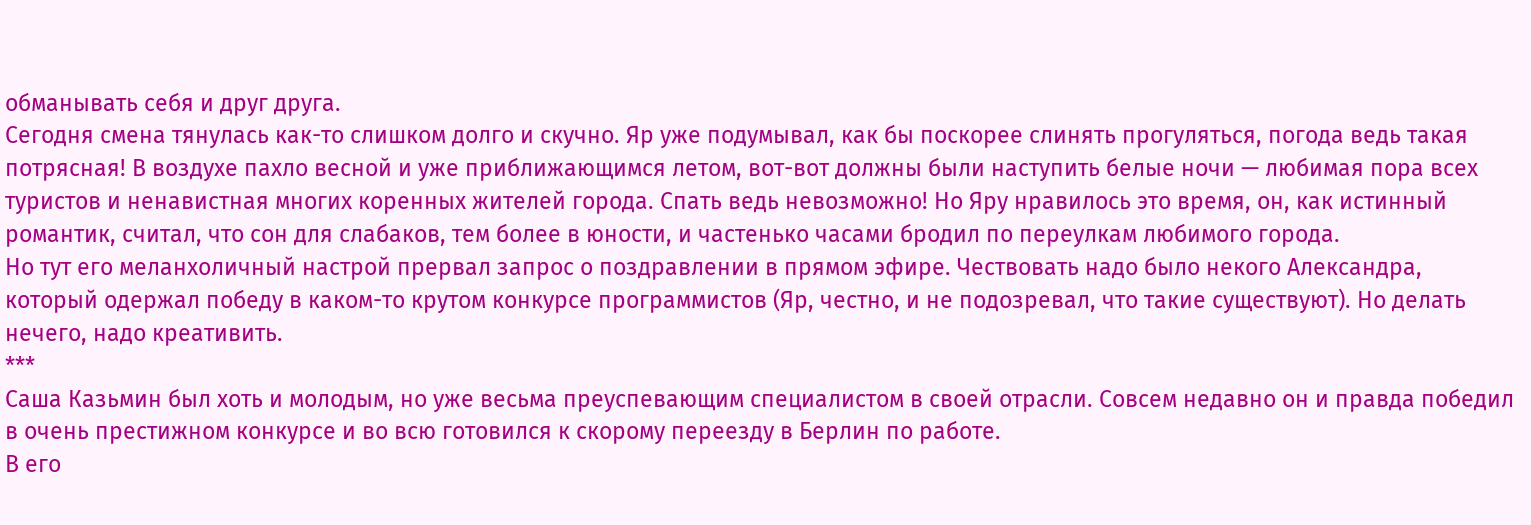обманывать себя и друг друга.
Сегодня смена тянулась как-то слишком долго и скучно. Яр уже подумывал, как бы поскорее слинять прогуляться, погода ведь такая потрясная! В воздухе пахло весной и уже приближающимся летом, вот-вот должны были наступить белые ночи — любимая пора всех туристов и ненавистная многих коренных жителей города. Спать ведь невозможно! Но Яру нравилось это время, он, как истинный романтик, считал, что сон для слабаков, тем более в юности, и частенько часами бродил по переулкам любимого города.
Но тут его меланхоличный настрой прервал запрос о поздравлении в прямом эфире. Чествовать надо было некого Александра, который одержал победу в каком-то крутом конкурсе программистов (Яр, честно, и не подозревал, что такие существуют). Но делать нечего, надо креативить.
***
Саша Казьмин был хоть и молодым, но уже весьма преуспевающим специалистом в своей отрасли. Совсем недавно он и правда победил в очень престижном конкурсе и во всю готовился к скорому переезду в Берлин по работе.
В его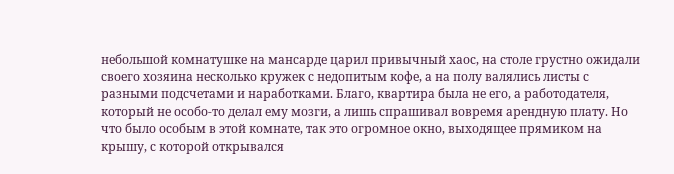небольшой комнатушке на мансарде царил привычный хаос, на столе грустно ожидали своего хозяина несколько кружек с недопитым кофе, а на полу валялись листы с разными подсчетами и наработками. Благо, квартира была не его, а работодателя, который не особо-то делал ему мозги, а лишь спрашивал вовремя арендную плату. Но что было особым в этой комнате, так это огромное окно, выходящее прямиком на крышу, с которой открывался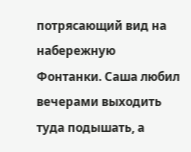потрясающий вид на набережную Фонтанки. Саша любил вечерами выходить туда подышать, а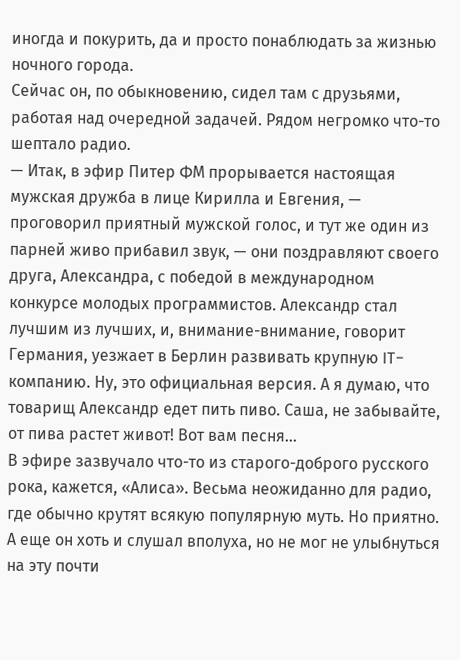иногда и покурить, да и просто понаблюдать за жизнью ночного города.
Сейчас он, по обыкновению, сидел там с друзьями, работая над очередной задачей. Рядом негромко что-то шептало радио.
— Итак, в эфир Питер ФМ прорывается настоящая мужская дружба в лице Кирилла и Евгения, — проговорил приятный мужской голос, и тут же один из парней живо прибавил звук, — они поздравляют своего друга, Александра, с победой в международном конкурсе молодых программистов. Александр стал лучшим из лучших, и, внимание-внимание, говорит Германия, уезжает в Берлин развивать крупную IT-компанию. Ну, это официальная версия. А я думаю, что товарищ Александр едет пить пиво. Саша, не забывайте, от пива растет живот! Вот вам песня…
В эфире зазвучало что-то из старого-доброго русского рока, кажется, «Алиса». Весьма неожиданно для радио, где обычно крутят всякую популярную муть. Но приятно. А еще он хоть и слушал вполуха, но не мог не улыбнуться на эту почти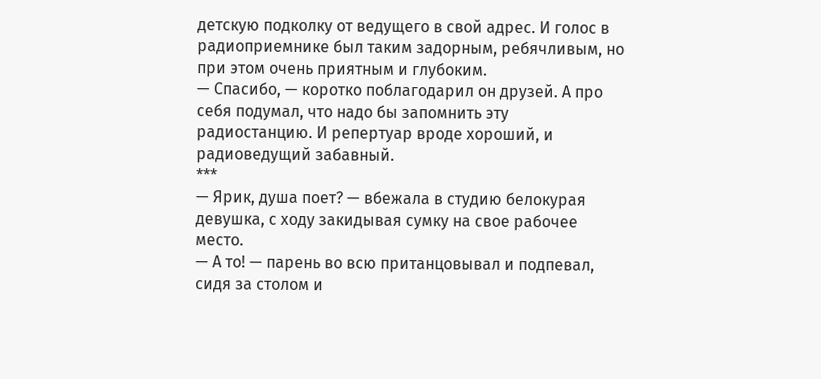детскую подколку от ведущего в свой адрес. И голос в радиоприемнике был таким задорным, ребячливым, но при этом очень приятным и глубоким.
— Спасибо, — коротко поблагодарил он друзей. А про себя подумал, что надо бы запомнить эту радиостанцию. И репертуар вроде хороший, и радиоведущий забавный.
***
— Ярик, душа поет? — вбежала в студию белокурая девушка, с ходу закидывая сумку на свое рабочее место.
— А то! — парень во всю пританцовывал и подпевал, сидя за столом и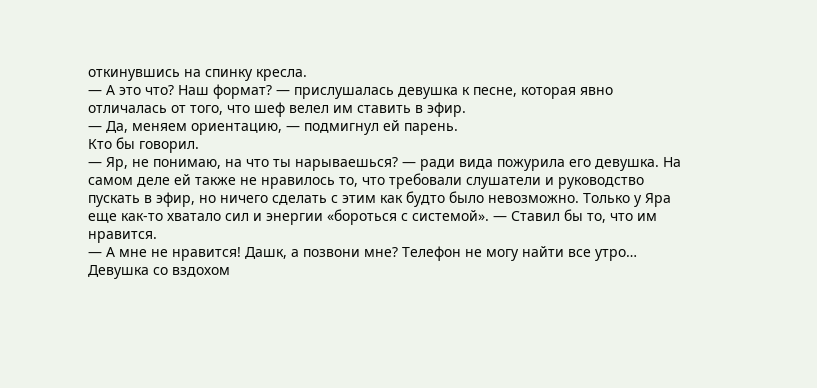откинувшись на спинку кресла.
— А это что? Наш формат? — прислушалась девушка к песне, которая явно отличалась от того, что шеф велел им ставить в эфир.
— Да, меняем ориентацию, — подмигнул ей парень.
Кто бы говорил.
— Яр, не понимаю, на что ты нарываешься? — ради вида пожурила его девушка. На самом деле ей также не нравилось то, что требовали слушатели и руководство пускать в эфир, но ничего сделать с этим как будто было невозможно. Только у Яра еще как-то хватало сил и энергии «бороться с системой». — Ставил бы то, что им нравится.
— А мне не нравится! Дашк, а позвони мне? Телефон не могу найти все утро…
Девушка со вздохом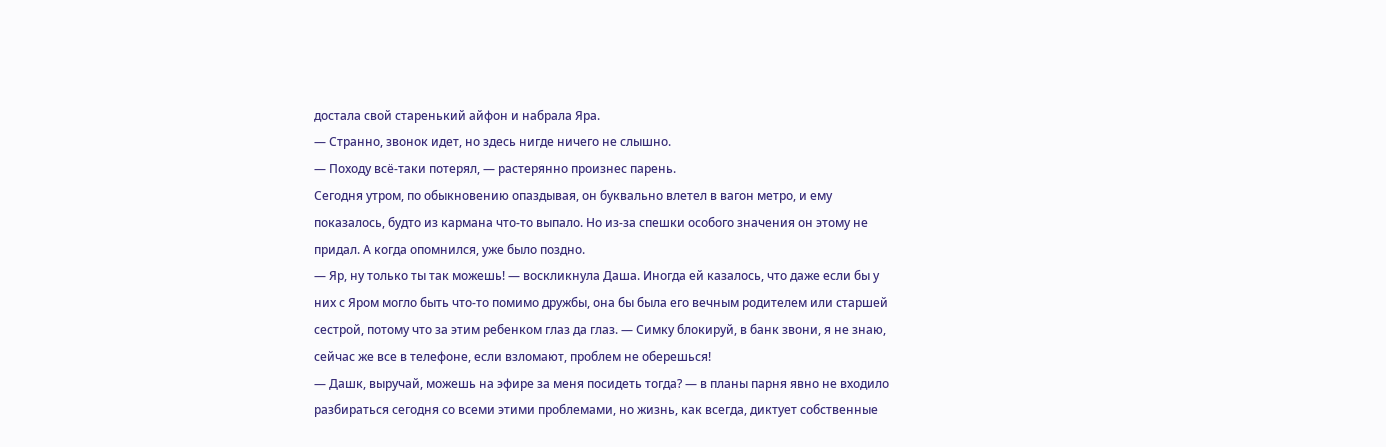достала свой старенький айфон и набрала Яра.
— Странно, звонок идет, но здесь нигде ничего не слышно.
— Походу всё-таки потерял, — растерянно произнес парень.
Сегодня утром, по обыкновению опаздывая, он буквально влетел в вагон метро, и ему показалось, будто из кармана что-то выпало. Но из-за спешки особого значения он этому не придал. А когда опомнился, уже было поздно.
— Яр, ну только ты так можешь! — воскликнула Даша. Иногда ей казалось, что даже если бы у них с Яром могло быть что-то помимо дружбы, она бы была его вечным родителем или старшей сестрой, потому что за этим ребенком глаз да глаз. — Симку блокируй, в банк звони, я не знаю, сейчас же все в телефоне, если взломают, проблем не оберешься!
— Дашк, выручай, можешь на эфире за меня посидеть тогда? — в планы парня явно не входило разбираться сегодня со всеми этими проблемами, но жизнь, как всегда, диктует собственные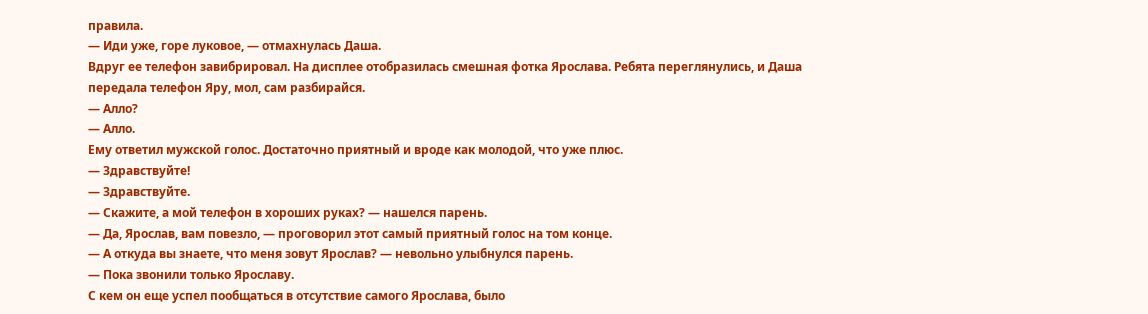правила.
— Иди уже, горе луковое, — отмахнулась Даша.
Вдруг ее телефон завибрировал. На дисплее отобразилась смешная фотка Ярослава. Ребята переглянулись, и Даша передала телефон Яру, мол, сам разбирайся.
— Алло?
— Алло.
Ему ответил мужской голос. Достаточно приятный и вроде как молодой, что уже плюс.
— Здравствуйте!
— Здравствуйте.
— Скажите, а мой телефон в хороших руках? — нашелся парень.
— Да, Ярослав, вам повезло, — проговорил этот самый приятный голос на том конце.
— А откуда вы знаете, что меня зовут Ярослав? — невольно улыбнулся парень.
— Пока звонили только Ярославу.
С кем он еще успел пообщаться в отсутствие самого Ярослава, было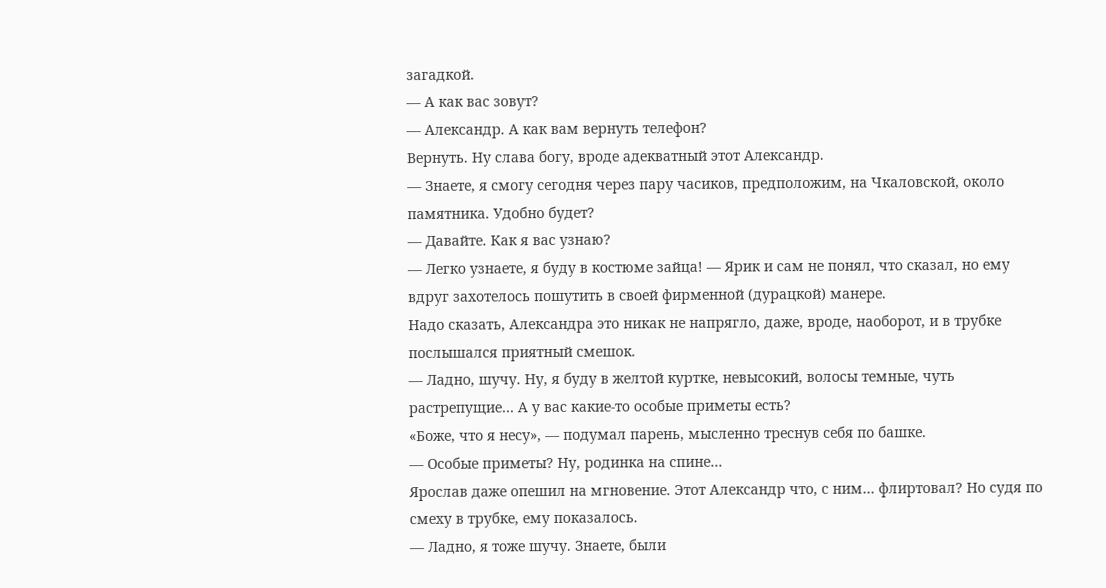загадкой.
— А как вас зовут?
— Александр. А как вам вернуть телефон?
Вернуть. Ну слава богу, вроде адекватный этот Александр.
— Знаете, я смогу сегодня через пару часиков, предположим, на Чкаловской, около памятника. Удобно будет?
— Давайте. Как я вас узнаю?
— Легко узнаете, я буду в костюме зайца! — Ярик и сам не понял, что сказал, но ему вдруг захотелось пошутить в своей фирменной (дурацкой) манере.
Надо сказать, Александра это никак не напрягло, даже, вроде, наоборот, и в трубке послышался приятный смешок.
— Ладно, шучу. Ну, я буду в желтой куртке, невысокий, волосы темные, чуть растрепущие… А у вас какие-то особые приметы есть?
«Боже, что я несу», — подумал парень, мысленно треснув себя по башке.
— Особые приметы? Ну, родинка на спине…
Ярослав даже опешил на мгновение. Этот Александр что, с ним… флиртовал? Но судя по смеху в трубке, ему показалось.
— Ладно, я тоже шучу. Знаете, были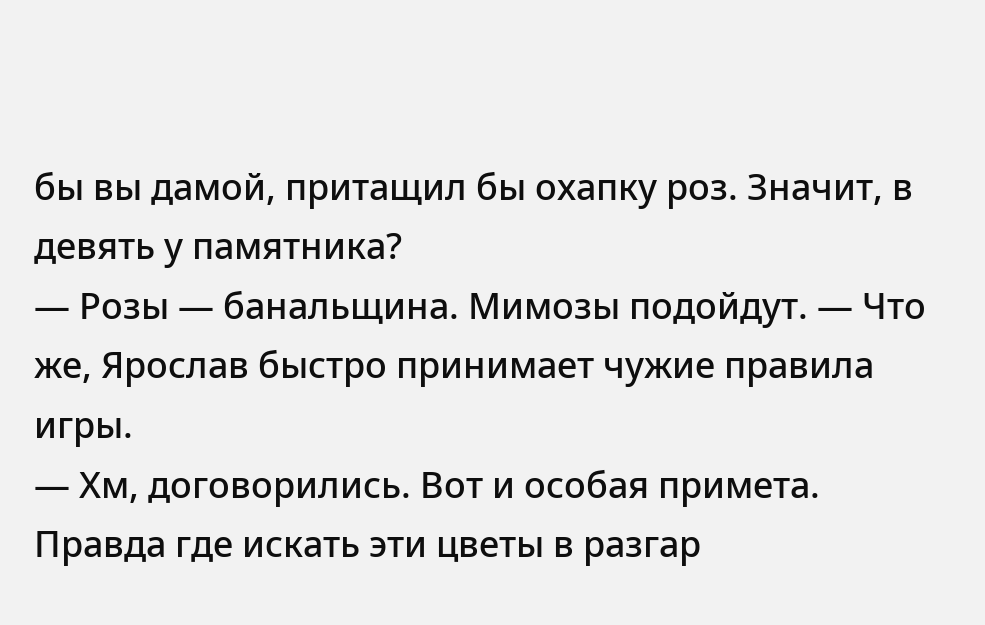бы вы дамой, притащил бы охапку роз. Значит, в девять у памятника?
— Розы — банальщина. Мимозы подойдут. — Что же, Ярослав быстро принимает чужие правила игры.
— Хм, договорились. Вот и особая примета.
Правда где искать эти цветы в разгар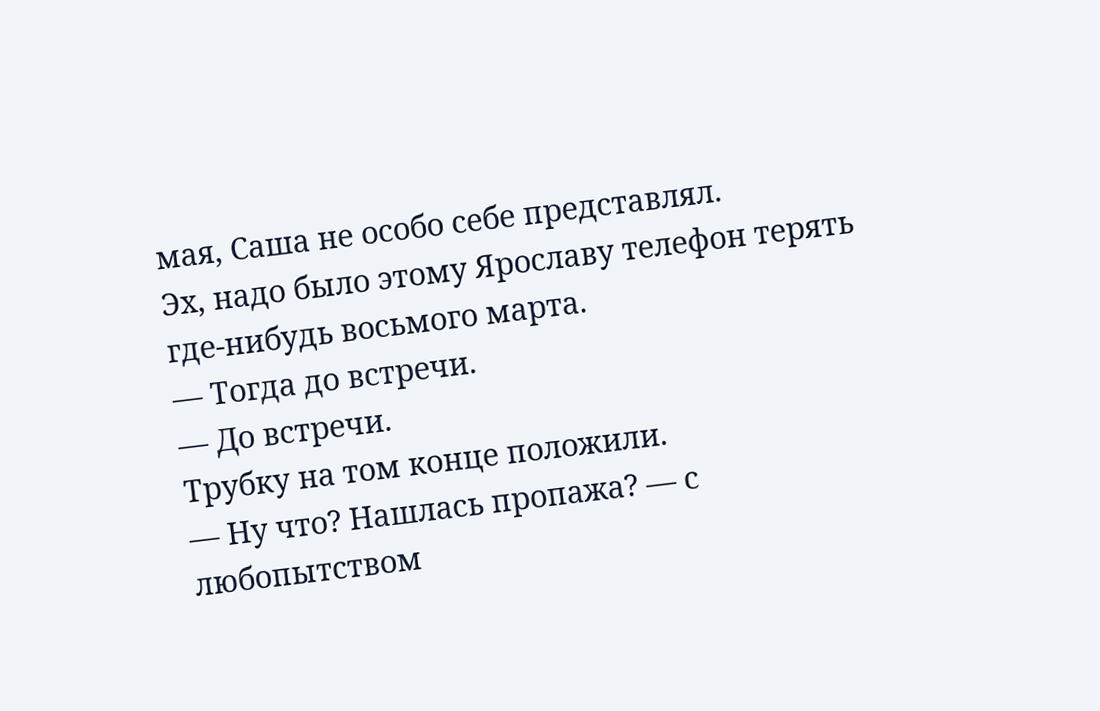мая, Саша не особо себе представлял.
Эх, надо было этому Ярославу телефон терять где-нибудь восьмого марта.
— Тогда до встречи.
— До встречи.
Трубку на том конце положили.
— Ну что? Нашлась пропажа? — с любопытством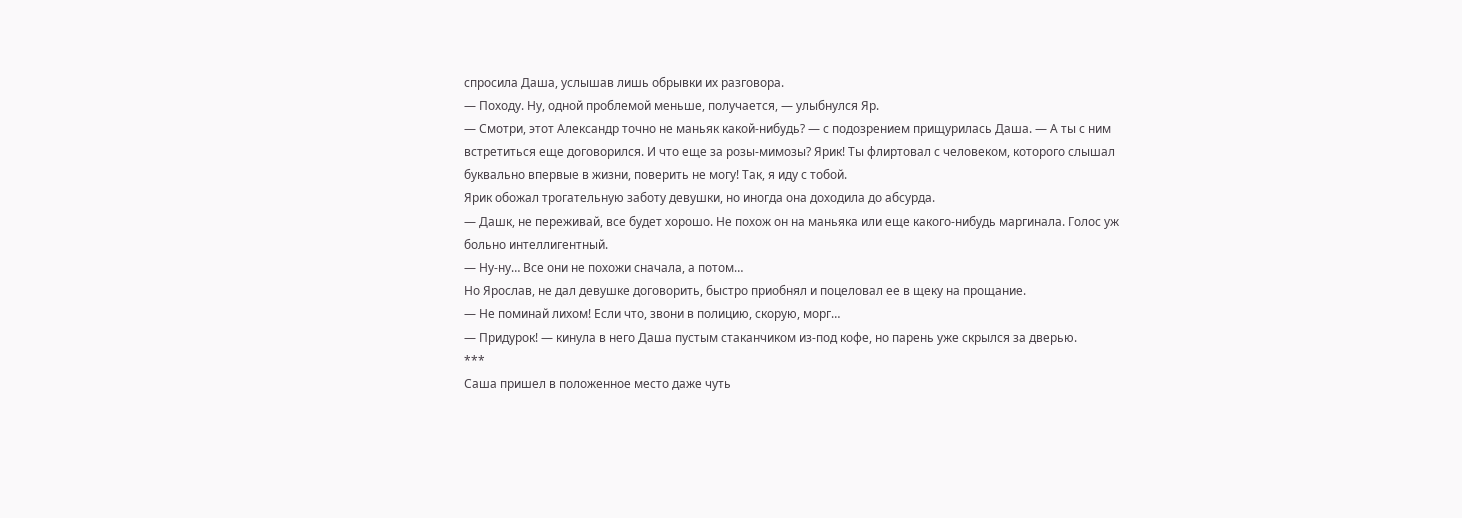спросила Даша, услышав лишь обрывки их разговора.
— Походу. Ну, одной проблемой меньше, получается, — улыбнулся Яр.
— Смотри, этот Александр точно не маньяк какой-нибудь? — с подозрением прищурилась Даша. — А ты с ним встретиться еще договорился. И что еще за розы-мимозы? Ярик! Ты флиртовал с человеком, которого слышал буквально впервые в жизни, поверить не могу! Так, я иду с тобой.
Ярик обожал трогательную заботу девушки, но иногда она доходила до абсурда.
— Дашк, не переживай, все будет хорошо. Не похож он на маньяка или еще какого-нибудь маргинала. Голос уж больно интеллигентный.
— Ну-ну… Все они не похожи сначала, а потом…
Но Ярослав, не дал девушке договорить, быстро приобнял и поцеловал ее в щеку на прощание.
— Не поминай лихом! Если что, звони в полицию, скорую, морг…
— Придурок! — кинула в него Даша пустым стаканчиком из-под кофе, но парень уже скрылся за дверью.
***
Саша пришел в положенное место даже чуть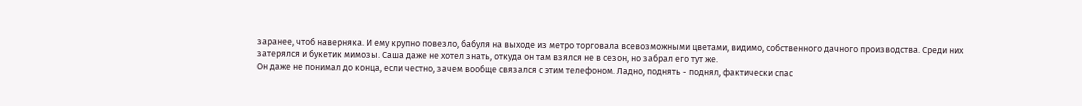заранее, чтоб наверняка. И ему крупно повезло, бабуля на выходе из метро торговала всевозможными цветами, видимо, собственного дачного производства. Среди них затерялся и букетик мимозы. Саша даже не хотел знать, откуда он там взялся не в сезон, но забрал его тут же.
Он даже не понимал до конца, если честно, зачем вообще связался с этим телефоном. Ладно, поднять - поднял, фактически спас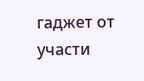гаджет от участи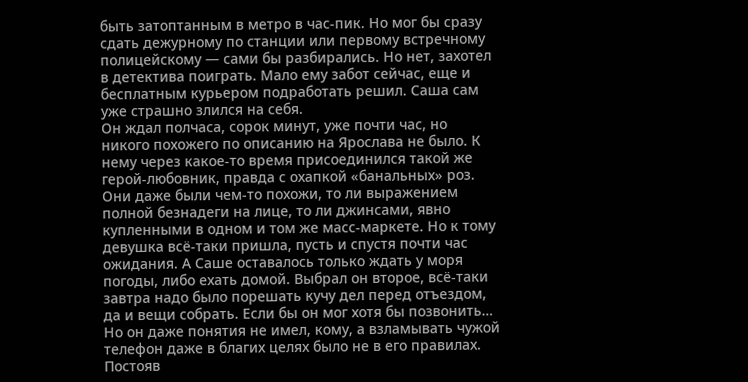быть затоптанным в метро в час-пик. Но мог бы сразу сдать дежурному по станции или первому встречному полицейскому — сами бы разбирались. Но нет, захотел в детектива поиграть. Мало ему забот сейчас, еще и бесплатным курьером подработать решил. Саша сам уже страшно злился на себя.
Он ждал полчаса, сорок минут, уже почти час, но никого похожего по описанию на Ярослава не было. К нему через какое-то время присоединился такой же герой-любовник, правда с охапкой «банальных» роз. Они даже были чем-то похожи, то ли выражением полной безнадеги на лице, то ли джинсами, явно купленными в одном и том же масс-маркете. Но к тому девушка всё-таки пришла, пусть и спустя почти час ожидания. А Саше оставалось только ждать у моря погоды, либо ехать домой. Выбрал он второе, всё-таки завтра надо было порешать кучу дел перед отъездом, да и вещи собрать. Если бы он мог хотя бы позвонить… Но он даже понятия не имел, кому, а взламывать чужой телефон даже в благих целях было не в его правилах.
Постояв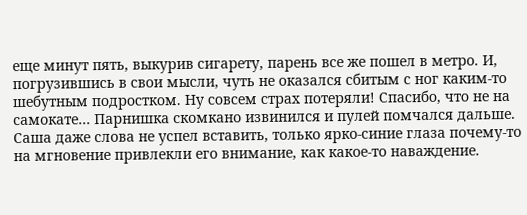еще минут пять, выкурив сигарету, парень все же пошел в метро. И, погрузившись в свои мысли, чуть не оказался сбитым с ног каким-то шебутным подростком. Ну совсем страх потеряли! Спасибо, что не на самокате… Парнишка скомкано извинился и пулей помчался дальше. Саша даже слова не успел вставить, только ярко-синие глаза почему-то на мгновение привлекли его внимание, как какое-то наваждение.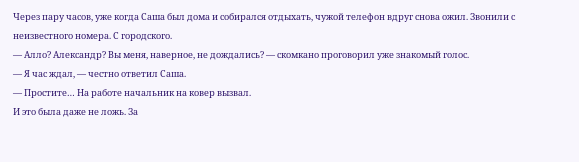Через пару часов, уже когда Саша был дома и собирался отдыхать, чужой телефон вдруг снова ожил. Звонили с неизвестного номера. С городского.
— Алло? Александр? Вы меня, наверное, не дождались? — скомкано проговорил уже знакомый голос.
— Я час ждал, — честно ответил Саша.
— Простите… На работе начальник на ковер вызвал.
И это была даже не ложь. За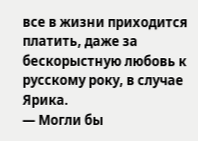все в жизни приходится платить, даже за бескорыстную любовь к русскому року, в случае Ярика.
— Могли бы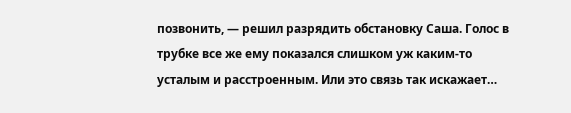позвонить, — решил разрядить обстановку Саша. Голос в трубке все же ему показался слишком уж каким-то усталым и расстроенным. Или это связь так искажает…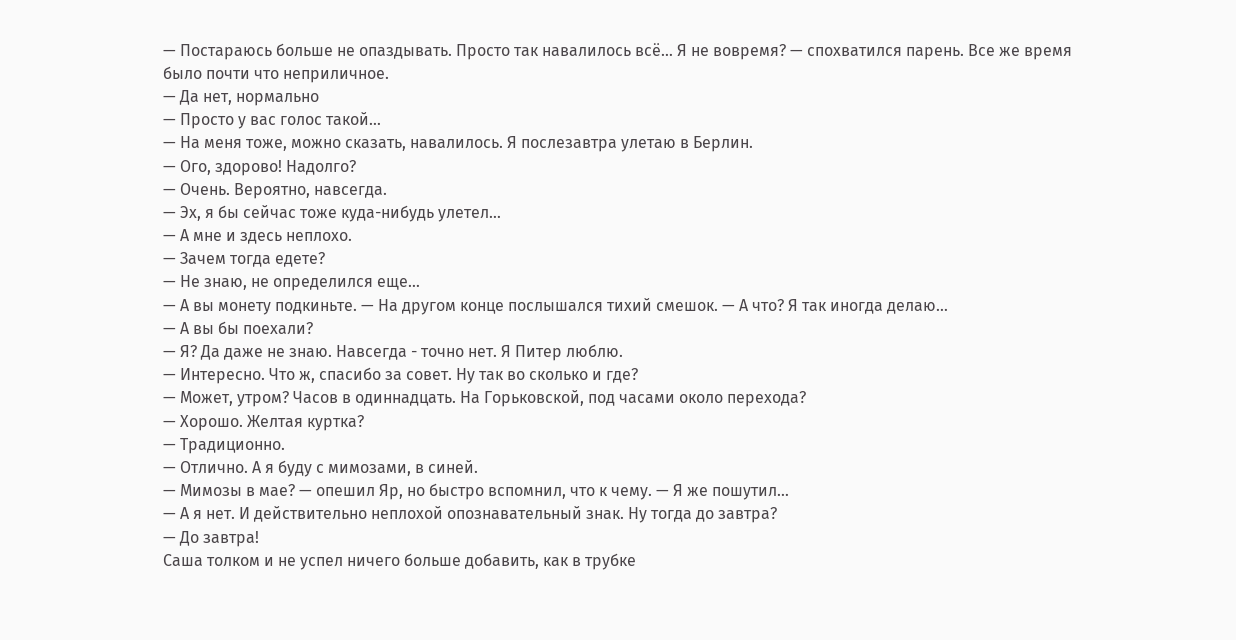— Постараюсь больше не опаздывать. Просто так навалилось всё… Я не вовремя? — спохватился парень. Все же время было почти что неприличное.
— Да нет, нормально
— Просто у вас голос такой…
— На меня тоже, можно сказать, навалилось. Я послезавтра улетаю в Берлин.
— Ого, здорово! Надолго?
— Очень. Вероятно, навсегда.
— Эх, я бы сейчас тоже куда-нибудь улетел…
— А мне и здесь неплохо.
— Зачем тогда едете?
— Не знаю, не определился еще…
— А вы монету подкиньте. — На другом конце послышался тихий смешок. — А что? Я так иногда делаю…
— А вы бы поехали?
— Я? Да даже не знаю. Навсегда - точно нет. Я Питер люблю.
— Интересно. Что ж, спасибо за совет. Ну так во сколько и где?
— Может, утром? Часов в одиннадцать. На Горьковской, под часами около перехода?
— Хорошо. Желтая куртка?
— Традиционно.
— Отлично. А я буду с мимозами, в синей.
— Мимозы в мае? — опешил Яр, но быстро вспомнил, что к чему. — Я же пошутил…
— А я нет. И действительно неплохой опознавательный знак. Ну тогда до завтра?
— До завтра!
Саша толком и не успел ничего больше добавить, как в трубке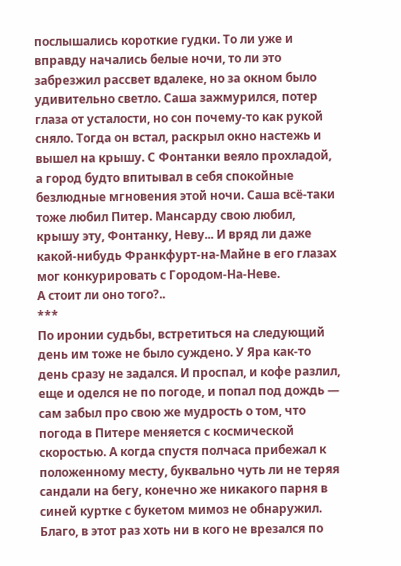послышались короткие гудки. То ли уже и вправду начались белые ночи, то ли это забрезжил рассвет вдалеке, но за окном было удивительно светло. Саша зажмурился, потер глаза от усталости, но сон почему-то как рукой сняло. Тогда он встал, раскрыл окно настежь и вышел на крышу. С Фонтанки веяло прохладой, а город будто впитывал в себя спокойные безлюдные мгновения этой ночи. Саша всё-таки тоже любил Питер. Мансарду свою любил, крышу эту, Фонтанку, Неву... И вряд ли даже какой-нибудь Франкфурт-на-Майне в его глазах мог конкурировать с Городом-На-Неве.
А стоит ли оно того?..
***
По иронии судьбы, встретиться на следующий день им тоже не было суждено. У Яра как-то день сразу не задался. И проспал, и кофе разлил, еще и оделся не по погоде, и попал под дождь — сам забыл про свою же мудрость о том, что погода в Питере меняется с космической скоростью. А когда спустя полчаса прибежал к положенному месту, буквально чуть ли не теряя сандали на бегу, конечно же никакого парня в синей куртке с букетом мимоз не обнаружил. Благо, в этот раз хоть ни в кого не врезался по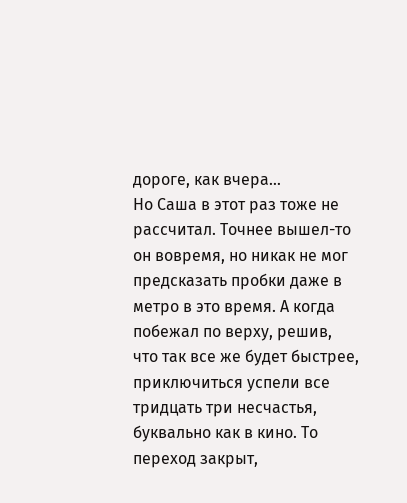дороге, как вчера…
Но Саша в этот раз тоже не рассчитал. Точнее вышел-то он вовремя, но никак не мог предсказать пробки даже в метро в это время. А когда побежал по верху, решив, что так все же будет быстрее, приключиться успели все тридцать три несчастья, буквально как в кино. То переход закрыт,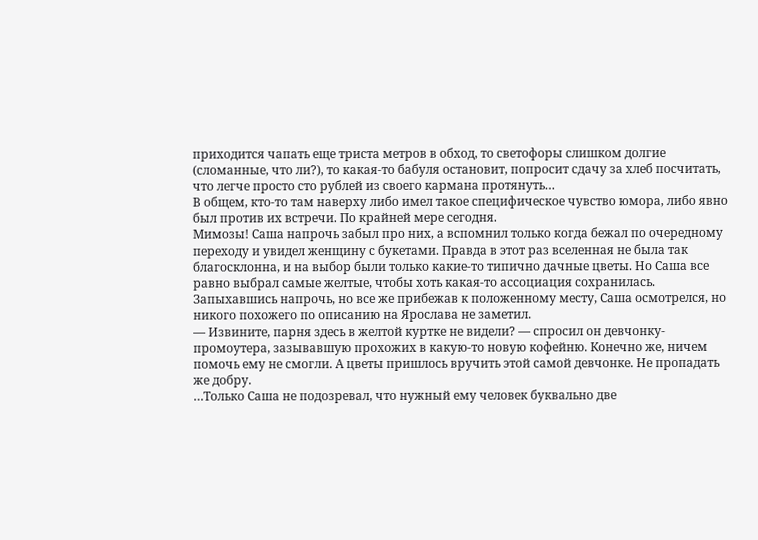приходится чапать еще триста метров в обход, то светофоры слишком долгие (сломанные, что ли?), то какая-то бабуля остановит, попросит сдачу за хлеб посчитать, что легче просто сто рублей из своего кармана протянуть…
В общем, кто-то там наверху либо имел такое специфическое чувство юмора, либо явно был против их встречи. По крайней мере сегодня.
Мимозы! Саша напрочь забыл про них, а вспомнил только когда бежал по очередному переходу и увидел женщину с букетами. Правда в этот раз вселенная не была так благосклонна, и на выбор были только какие-то типично дачные цветы. Но Саша все равно выбрал самые желтые, чтобы хоть какая-то ассоциация сохранилась.
Запыхавшись напрочь, но все же прибежав к положенному месту, Саша осмотрелся, но никого похожего по описанию на Ярослава не заметил.
— Извините, парня здесь в желтой куртке не видели? — спросил он девчонку-промоутера, зазывавшую прохожих в какую-то новую кофейню. Конечно же, ничем помочь ему не смогли. А цветы пришлось вручить этой самой девчонке. Не пропадать же добру.
…Только Саша не подозревал, что нужный ему человек буквально две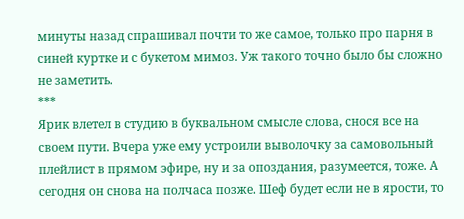минуты назад спрашивал почти то же самое, только про парня в синей куртке и с букетом мимоз. Уж такого точно было бы сложно не заметить.
***
Ярик влетел в студию в буквальном смысле слова, снося все на своем пути. Вчера уже ему устроили выволочку за самовольный плейлист в прямом эфире, ну и за опоздания, разумеется, тоже. А сегодня он снова на полчаса позже. Шеф будет если не в ярости, то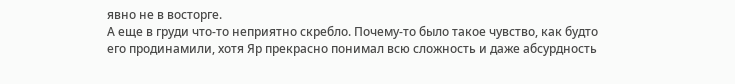явно не в восторге.
А еще в груди что-то неприятно скребло. Почему-то было такое чувство, как будто его продинамили, хотя Яр прекрасно понимал всю сложность и даже абсурдность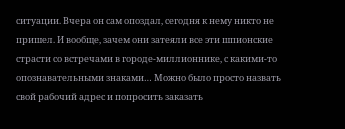ситуации. Вчера он сам опоздал, сегодня к нему никто не пришел. И вообще, зачем они затеяли все эти шпионские страсти со встречами в городе-миллионнике, с какими-то опознавательными знаками… Можно было просто назвать свой рабочий адрес и попросить заказать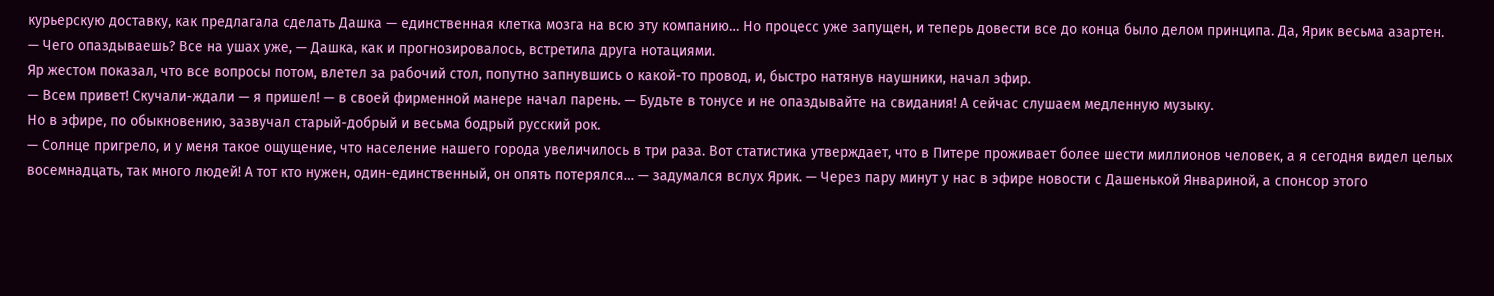курьерскую доставку, как предлагала сделать Дашка — единственная клетка мозга на всю эту компанию… Но процесс уже запущен, и теперь довести все до конца было делом принципа. Да, Ярик весьма азартен.
— Чего опаздываешь? Все на ушах уже, — Дашка, как и прогнозировалось, встретила друга нотациями.
Яр жестом показал, что все вопросы потом, влетел за рабочий стол, попутно запнувшись о какой-то провод, и, быстро натянув наушники, начал эфир.
— Всем привет! Скучали-ждали — я пришел! — в своей фирменной манере начал парень. — Будьте в тонусе и не опаздывайте на свидания! А сейчас слушаем медленную музыку.
Но в эфире, по обыкновению, зазвучал старый-добрый и весьма бодрый русский рок.
— Солнце пригрело, и у меня такое ощущение, что население нашего города увеличилось в три раза. Вот статистика утверждает, что в Питере проживает более шести миллионов человек, а я сегодня видел целых восемнадцать, так много людей! А тот кто нужен, один-единственный, он опять потерялся… — задумался вслух Ярик. — Через пару минут у нас в эфире новости с Дашенькой Январиной, а спонсор этого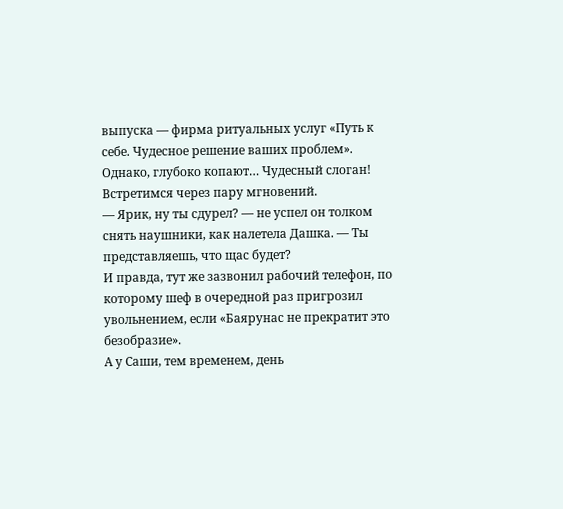выпуска — фирма ритуальных услуг «Путь к себе. Чудесное решение ваших проблем». Однако, глубоко копают… Чудесный слоган! Встретимся через пару мгновений.
— Ярик, ну ты сдурел? — не успел он толком снять наушники, как налетела Дашка. — Ты представляешь, что щас будет?
И правда, тут же зазвонил рабочий телефон, по которому шеф в очередной раз пригрозил увольнением, если «Баярунас не прекратит это безобразие».
А у Саши, тем временем, день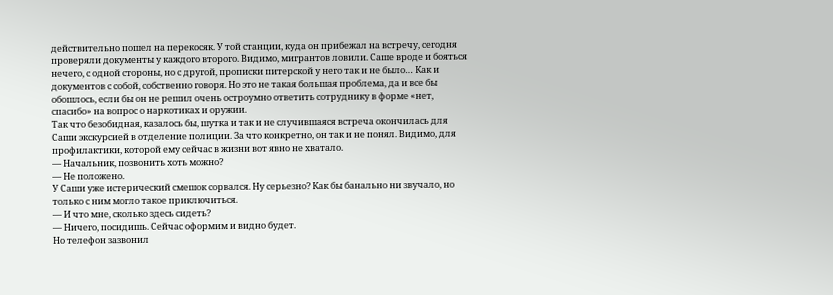действительно пошел на перекосяк. У той станции, куда он прибежал на встречу, сегодня проверяли документы у каждого второго. Видимо, мигрантов ловили. Саше вроде и бояться нечего, с одной стороны, но с другой, прописки питерской у него так и не было… Как и документов с собой, собственно говоря. Но это не такая большая проблема, да и все бы обошлось, если бы он не решил очень остроумно ответить сотруднику в форме «нет, спасибо» на вопрос о наркотиках и оружии.
Так что безобидная, казалось бы, шутка и так и не случившаяся встреча окончилась для Саши экскурсией в отделение полиции. За что конкретно, он так и не понял. Видимо, для профилактики, которой ему сейчас в жизни вот явно не хватало.
— Начальник, позвонить хоть можно?
— Не положено.
У Саши уже истерический смешок сорвался. Ну серьезно? Как бы банально ни звучало, но только с ним могло такое приключиться.
— И что мне, сколько здесь сидеть?
— Ничего, посидишь. Сейчас оформим и видно будет.
Но телефон зазвонил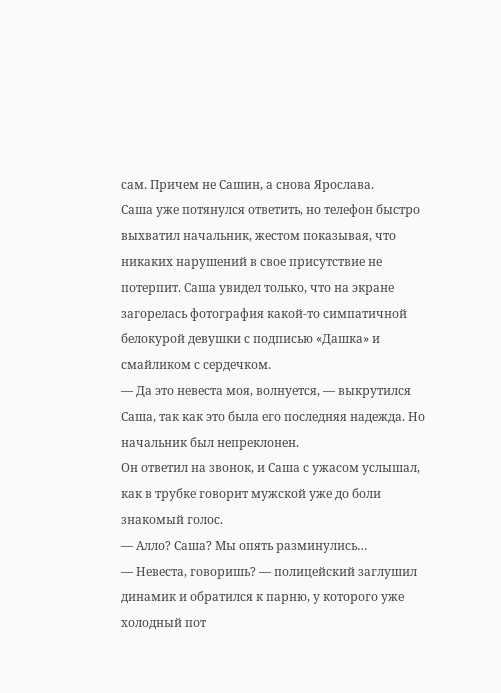сам. Причем не Сашин, а снова Ярослава.
Саша уже потянулся ответить, но телефон быстро выхватил начальник, жестом показывая, что никаких нарушений в свое присутствие не потерпит. Саша увидел только, что на экране загорелась фотография какой-то симпатичной белокурой девушки с подписью «Дашка» и смайликом с сердечком.
— Да это невеста моя, волнуется, — выкрутился Саша, так как это была его последняя надежда. Но начальник был непреклонен.
Он ответил на звонок, и Саша с ужасом услышал, как в трубке говорит мужской уже до боли знакомый голос.
— Алло? Саша? Мы опять разминулись…
— Невеста, говоришь? — полицейский заглушил динамик и обратился к парню, у которого уже холодный пот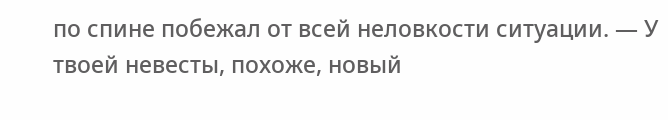по спине побежал от всей неловкости ситуации. — У твоей невесты, похоже, новый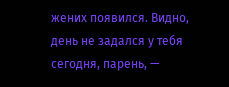жених появился. Видно, день не задался у тебя сегодня, парень, —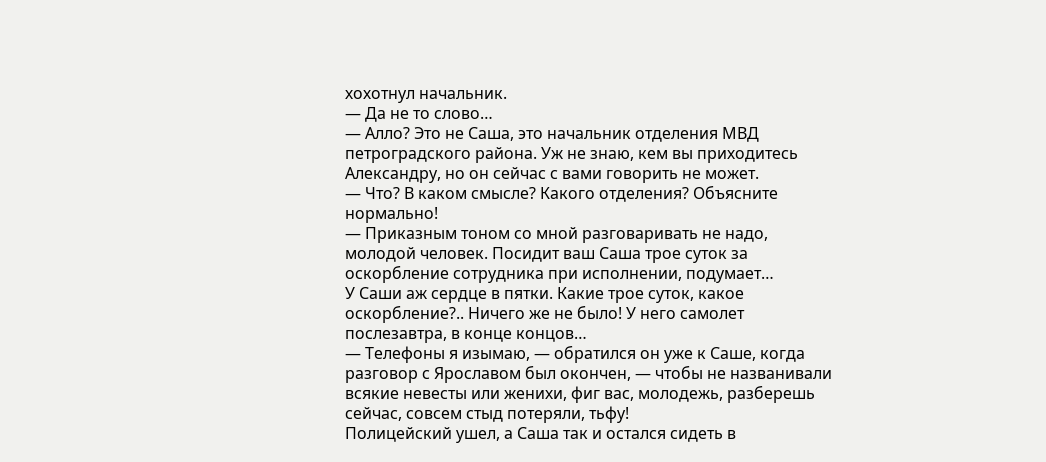хохотнул начальник.
— Да не то слово…
— Алло? Это не Саша, это начальник отделения МВД петроградского района. Уж не знаю, кем вы приходитесь Александру, но он сейчас с вами говорить не может.
— Что? В каком смысле? Какого отделения? Объясните нормально!
— Приказным тоном со мной разговаривать не надо, молодой человек. Посидит ваш Саша трое суток за оскорбление сотрудника при исполнении, подумает…
У Саши аж сердце в пятки. Какие трое суток, какое оскорбление?.. Ничего же не было! У него самолет послезавтра, в конце концов…
— Телефоны я изымаю, — обратился он уже к Саше, когда разговор с Ярославом был окончен, — чтобы не названивали всякие невесты или женихи, фиг вас, молодежь, разберешь сейчас, совсем стыд потеряли, тьфу!
Полицейский ушел, а Саша так и остался сидеть в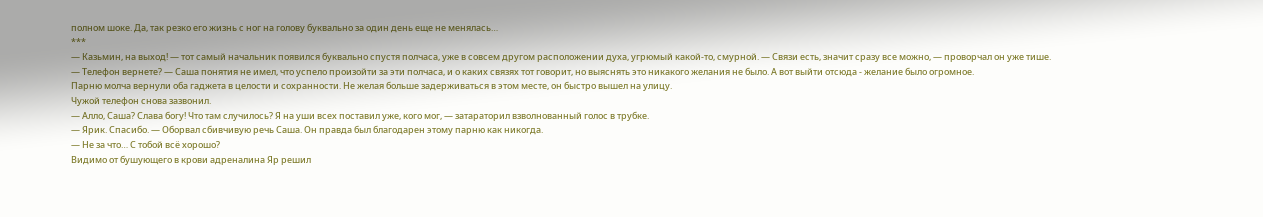полном шоке. Да, так резко его жизнь с ног на голову буквально за один день еще не менялась…
***
— Казьмин, на выход! — тот самый начальник появился буквально спустя полчаса, уже в совсем другом расположении духа, угрюмый какой-то, смурной. — Связи есть, значит сразу все можно, — проворчал он уже тише.
— Телефон вернете? — Саша понятия не имел, что успело произойти за эти полчаса, и о каких связях тот говорит, но выяснять это никакого желания не было. А вот выйти отсюда - желание было огромное.
Парню молча вернули оба гаджета в целости и сохранности. Не желая больше задерживаться в этом месте, он быстро вышел на улицу.
Чужой телефон снова зазвонил.
— Алло, Саша? Слава богу! Что там случилось? Я на уши всех поставил уже, кого мог, — затараторил взволнованный голос в трубке.
— Ярик. Спасибо. — Оборвал сбивчивую речь Саша. Он правда был благодарен этому парню как никогда.
— Не за что… С тобой всё хорошо?
Видимо от бушующего в крови адреналина Яр решил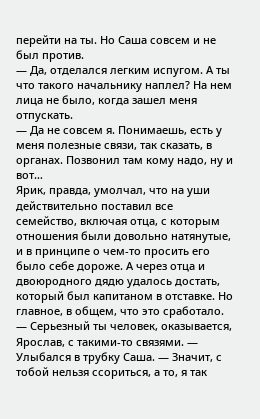перейти на ты. Но Саша совсем и не был против.
— Да, отделался легким испугом. А ты что такого начальнику наплел? На нем лица не было, когда зашел меня отпускать.
— Да не совсем я. Понимаешь, есть у меня полезные связи, так сказать, в органах. Позвонил там кому надо, ну и вот…
Ярик, правда, умолчал, что на уши действительно поставил все семейство, включая отца, с которым отношения были довольно натянутые, и в принципе о чем-то просить его было себе дороже. А через отца и двоюродного дядю удалось достать, который был капитаном в отставке. Но главное, в общем, что это сработало.
— Серьезный ты человек, оказывается, Ярослав, с такими-то связями. — Улыбался в трубку Саша. — Значит, с тобой нельзя ссориться, а то, я так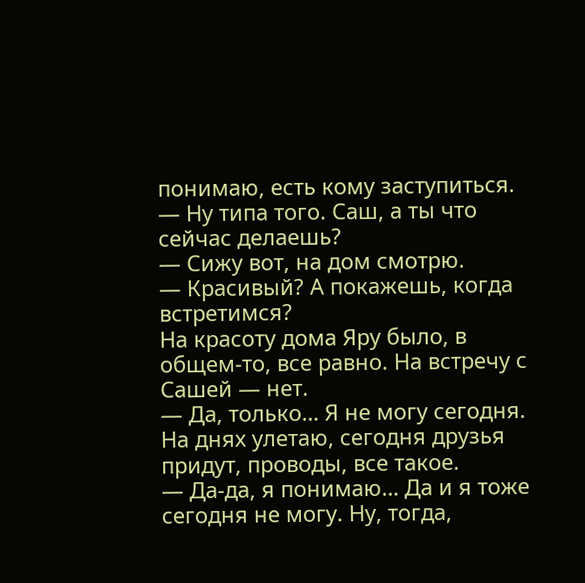понимаю, есть кому заступиться.
— Ну типа того. Саш, а ты что сейчас делаешь?
— Сижу вот, на дом смотрю.
— Красивый? А покажешь, когда встретимся?
На красоту дома Яру было, в общем-то, все равно. На встречу с Сашей — нет.
— Да, только… Я не могу сегодня. На днях улетаю, сегодня друзья придут, проводы, все такое.
— Да-да, я понимаю… Да и я тоже сегодня не могу. Ну, тогда,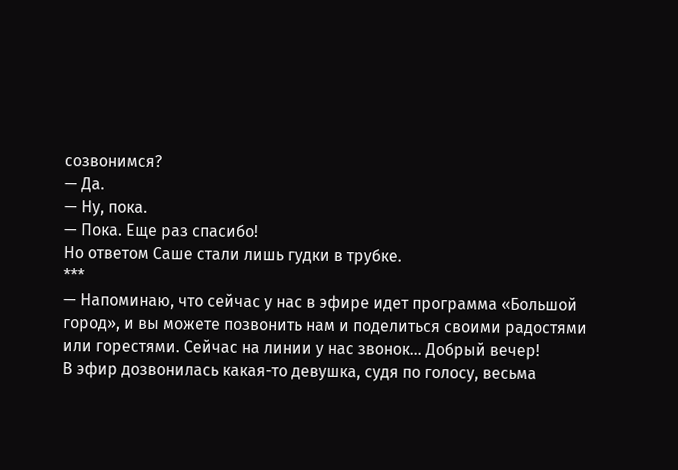созвонимся?
— Да.
— Ну, пока.
— Пока. Еще раз спасибо!
Но ответом Саше стали лишь гудки в трубке.
***
— Напоминаю, что сейчас у нас в эфире идет программа «Большой город», и вы можете позвонить нам и поделиться своими радостями или горестями. Сейчас на линии у нас звонок… Добрый вечер!
В эфир дозвонилась какая-то девушка, судя по голосу, весьма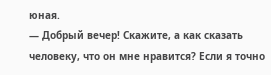юная.
— Добрый вечер! Скажите, а как сказать человеку, что он мне нравится? Если я точно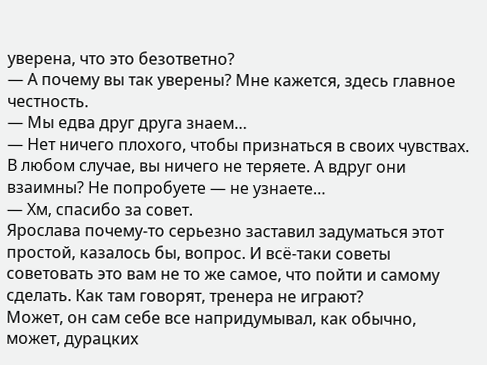уверена, что это безответно?
— А почему вы так уверены? Мне кажется, здесь главное честность.
— Мы едва друг друга знаем…
— Нет ничего плохого, чтобы признаться в своих чувствах. В любом случае, вы ничего не теряете. А вдруг они взаимны? Не попробуете — не узнаете…
— Хм, спасибо за совет.
Ярослава почему-то серьезно заставил задуматься этот простой, казалось бы, вопрос. И всё-таки советы советовать это вам не то же самое, что пойти и самому сделать. Как там говорят, тренера не играют?
Может, он сам себе все напридумывал, как обычно, может, дурацких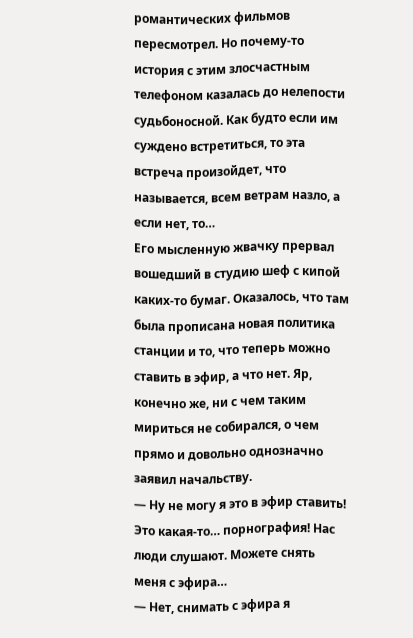романтических фильмов пересмотрел. Но почему-то история с этим злосчастным телефоном казалась до нелепости судьбоносной. Как будто если им суждено встретиться, то эта встреча произойдет, что называется, всем ветрам назло, а если нет, то…
Его мысленную жвачку прервал вошедший в студию шеф с кипой каких-то бумаг. Оказалось, что там была прописана новая политика станции и то, что теперь можно ставить в эфир, а что нет. Яр, конечно же, ни с чем таким мириться не собирался, о чем прямо и довольно однозначно заявил начальству.
— Ну не могу я это в эфир ставить! Это какая-то… порнография! Нас люди слушают. Можете снять меня с эфира…
— Нет, снимать с эфира я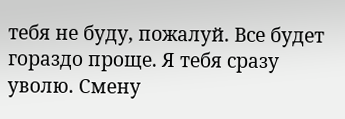тебя не буду, пожалуй. Все будет гораздо проще. Я тебя сразу уволю. Смену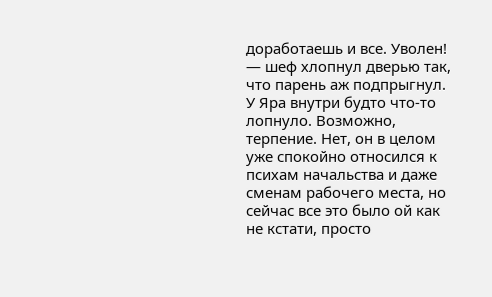доработаешь и все. Уволен! — шеф хлопнул дверью так, что парень аж подпрыгнул.
У Яра внутри будто что-то лопнуло. Возможно, терпение. Нет, он в целом уже спокойно относился к психам начальства и даже сменам рабочего места, но сейчас все это было ой как не кстати, просто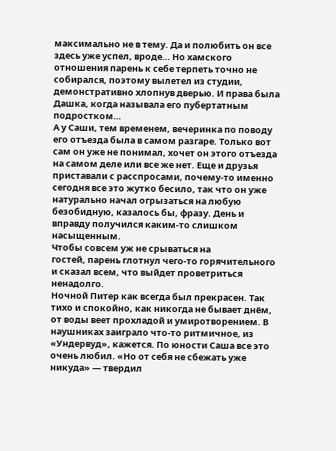максимально не в тему. Да и полюбить он все здесь уже успел, вроде… Но хамского отношения парень к себе терпеть точно не собирался, поэтому вылетел из студии, демонстративно хлопнув дверью. И права была Дашка, когда называла его пубертатным подростком…
А у Саши, тем временем, вечеринка по поводу его отъезда была в самом разгаре. Только вот сам он уже не понимал, хочет он этого отъезда на самом деле или все же нет. Еще и друзья приставали с расспросами, почему-то именно сегодня все это жутко бесило, так что он уже натурально начал огрызаться на любую безобидную, казалось бы, фразу. День и вправду получился каким-то слишком насыщенным.
Чтобы совсем уж не срываться на
гостей, парень глотнул чего-то горячительного и сказал всем, что выйдет проветриться ненадолго.
Ночной Питер как всегда был прекрасен. Так тихо и спокойно, как никогда не бывает днём, от воды веет прохладой и умиротворением. В наушниках заиграло что-то ритмичное, из «Ундервуд», кажется. По юности Саша все это очень любил. «Но от себя не сбежать уже никуда» — твердил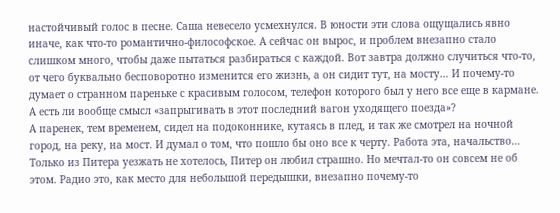настойчивый голос в песне. Саша невесело усмехнулся. В юности эти слова ощущались явно иначе, как что-то романтично-философское. А сейчас он вырос, и проблем внезапно стало слишком много, чтобы даже пытаться разбираться с каждой. Вот завтра должно случиться что-то, от чего буквально бесповоротно изменится его жизнь, а он сидит тут, на мосту… И почему-то думает о странном пареньке с красивым голосом, телефон которого был у него все еще в кармане.
А есть ли вообще смысл «запрыгивать в этот последний вагон уходящего поезда»?
А паренек, тем временем, сидел на подоконнике, кутаясь в плед, и так же смотрел на ночной город, на реку, на мост. И думал о том, что пошло бы оно все к черту. Работа эта, начальство… Только из Питера уезжать не хотелось, Питер он любил страшно. Но мечтал-то он совсем не об этом. Радио это, как место для небольшой передышки, внезапно почему-то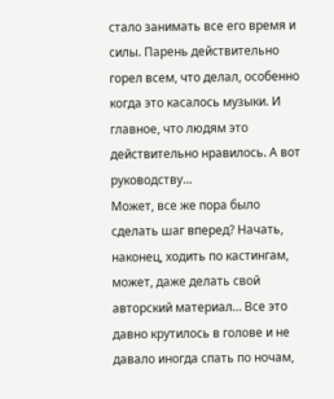стало занимать все его время и силы. Парень действительно горел всем, что делал, особенно когда это касалось музыки. И главное, что людям это действительно нравилось. А вот руководству…
Может, все же пора было сделать шаг вперед? Начать, наконец, ходить по кастингам, может, даже делать свой авторский материал… Все это давно крутилось в голове и не давало иногда спать по ночам,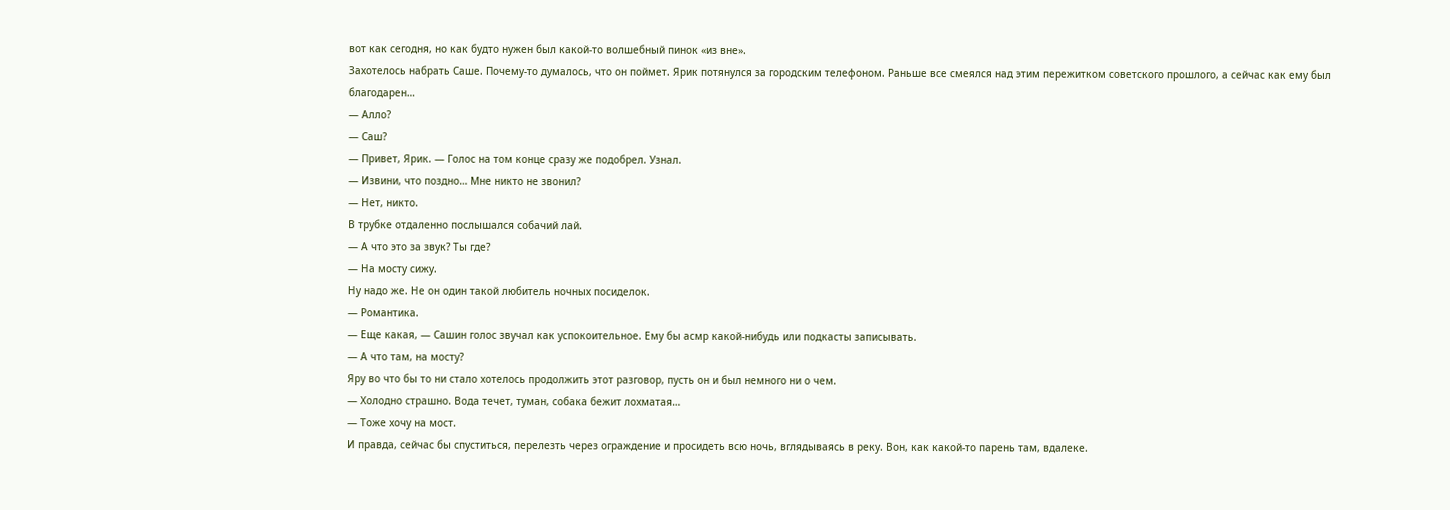вот как сегодня, но как будто нужен был какой-то волшебный пинок «из вне».
Захотелось набрать Саше. Почему-то думалось, что он поймет. Ярик потянулся за городским телефоном. Раньше все смеялся над этим пережитком советского прошлого, а сейчас как ему был благодарен…
— Алло?
— Саш?
— Привет, Ярик. — Голос на том конце сразу же подобрел. Узнал.
— Извини, что поздно… Мне никто не звонил?
— Нет, никто.
В трубке отдаленно послышался собачий лай.
— А что это за звук? Ты где?
— На мосту сижу.
Ну надо же. Не он один такой любитель ночных посиделок.
— Романтика.
— Еще какая, — Сашин голос звучал как успокоительное. Ему бы асмр какой-нибудь или подкасты записывать.
— А что там, на мосту?
Яру во что бы то ни стало хотелось продолжить этот разговор, пусть он и был немного ни о чем.
— Холодно страшно. Вода течет, туман, собака бежит лохматая…
— Тоже хочу на мост.
И правда, сейчас бы спуститься, перелезть через ограждение и просидеть всю ночь, вглядываясь в реку. Вон, как какой-то парень там, вдалеке.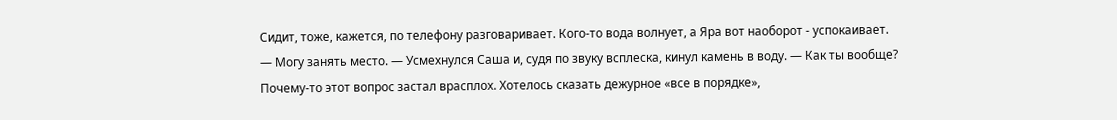Сидит, тоже, кажется, по телефону разговаривает. Кого-то вода волнует, а Яра вот наоборот - успокаивает.
— Могу занять место. — Усмехнулся Саша и, судя по звуку всплеска, кинул камень в воду. — Как ты вообще?
Почему-то этот вопрос застал врасплох. Хотелось сказать дежурное «все в порядке»,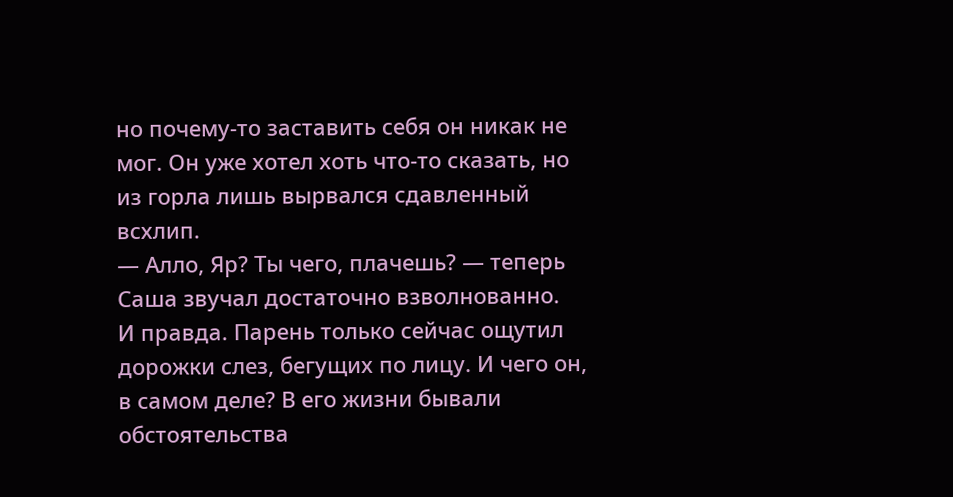но почему-то заставить себя он никак не мог. Он уже хотел хоть что-то сказать, но из горла лишь вырвался сдавленный всхлип.
— Алло, Яр? Ты чего, плачешь? — теперь Саша звучал достаточно взволнованно.
И правда. Парень только сейчас ощутил дорожки слез, бегущих по лицу. И чего он, в самом деле? В его жизни бывали обстоятельства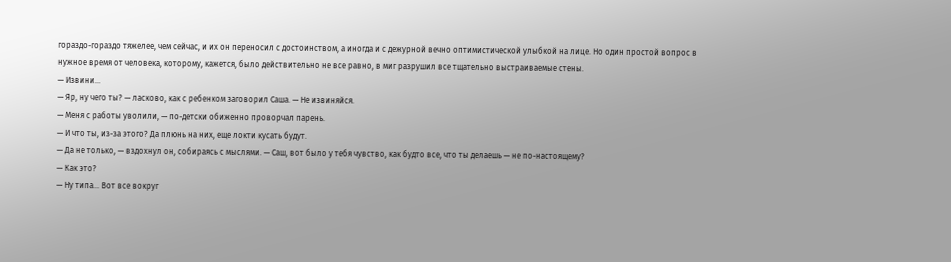гораздо-гораздо тяжелее, чем сейчас, и их он переносил с достоинством, а иногда и с дежурной вечно оптимистической улыбкой на лице. Но один простой вопрос в нужное время от человека, которому, кажется, было действительно не все равно, в миг разрушил все тщательно выстраиваемые стены.
— Извини…
— Яр, ну чего ты? — ласково, как с ребенком заговорил Саша. — Не извиняйся.
— Меня с работы уволили, — по-детски обиженно проворчал парень.
— И что ты, из-за этого? Да плюнь на них, еще локти кусать будут.
— Да не только, — вздохнул он, собираясь с мыслями. — Саш, вот было у тебя чувство, как будто все, что ты делаешь — не по-настоящему?
— Как это?
— Ну типа… Вот все вокруг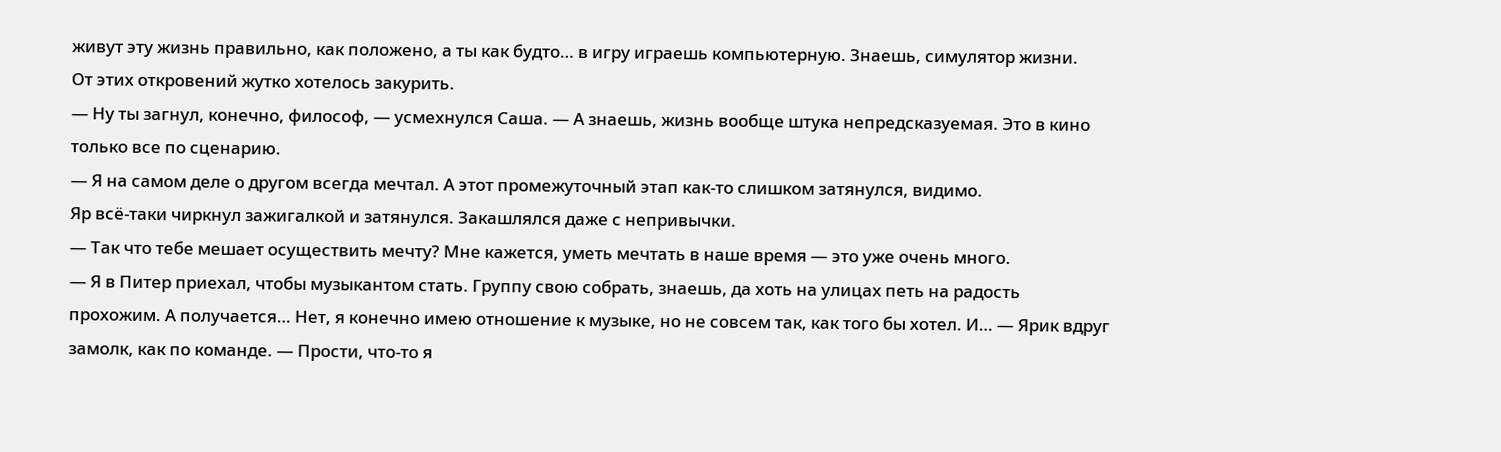живут эту жизнь правильно, как положено, а ты как будто… в игру играешь компьютерную. Знаешь, симулятор жизни.
От этих откровений жутко хотелось закурить.
— Ну ты загнул, конечно, философ, — усмехнулся Саша. — А знаешь, жизнь вообще штука непредсказуемая. Это в кино только все по сценарию.
— Я на самом деле о другом всегда мечтал. А этот промежуточный этап как-то слишком затянулся, видимо.
Яр всё-таки чиркнул зажигалкой и затянулся. Закашлялся даже с непривычки.
— Так что тебе мешает осуществить мечту? Мне кажется, уметь мечтать в наше время — это уже очень много.
— Я в Питер приехал, чтобы музыкантом стать. Группу свою собрать, знаешь, да хоть на улицах петь на радость прохожим. А получается… Нет, я конечно имею отношение к музыке, но не совсем так, как того бы хотел. И… — Ярик вдруг замолк, как по команде. — Прости, что-то я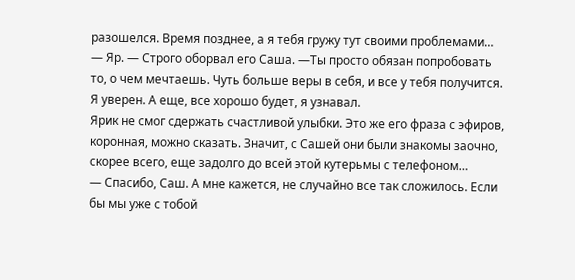разошелся. Время позднее, а я тебя гружу тут своими проблемами…
— Яр. — Строго оборвал его Саша. —Ты просто обязан попробовать то, о чем мечтаешь. Чуть больше веры в себя, и все у тебя получится. Я уверен. А еще, все хорошо будет, я узнавал.
Ярик не смог сдержать счастливой улыбки. Это же его фраза с эфиров, коронная, можно сказать. Значит, с Сашей они были знакомы заочно, скорее всего, еще задолго до всей этой кутерьмы с телефоном…
— Спасибо, Саш. А мне кажется, не случайно все так сложилось. Если бы мы уже с тобой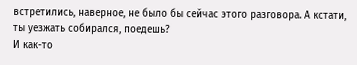встретились, наверное, не было бы сейчас этого разговора. А кстати, ты уезжать собирался, поедешь?
И как-то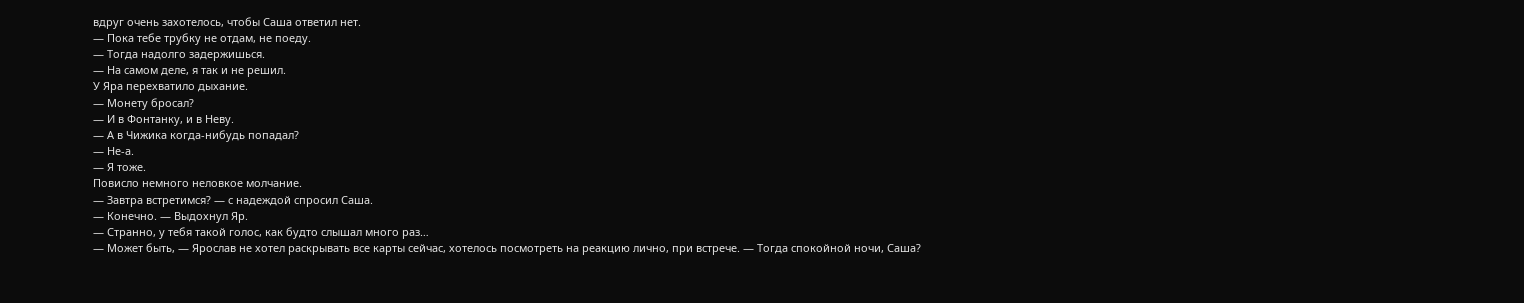вдруг очень захотелось, чтобы Саша ответил нет.
— Пока тебе трубку не отдам, не поеду.
— Тогда надолго задержишься.
— На самом деле, я так и не решил.
У Яра перехватило дыхание.
— Монету бросал?
— И в Фонтанку, и в Неву.
— А в Чижика когда-нибудь попадал?
— Не-а.
— Я тоже.
Повисло немного неловкое молчание.
— Завтра встретимся? — с надеждой спросил Саша.
— Конечно. — Выдохнул Яр.
— Странно, у тебя такой голос, как будто слышал много раз…
— Может быть, — Ярослав не хотел раскрывать все карты сейчас, хотелось посмотреть на реакцию лично, при встрече. — Тогда спокойной ночи, Саша?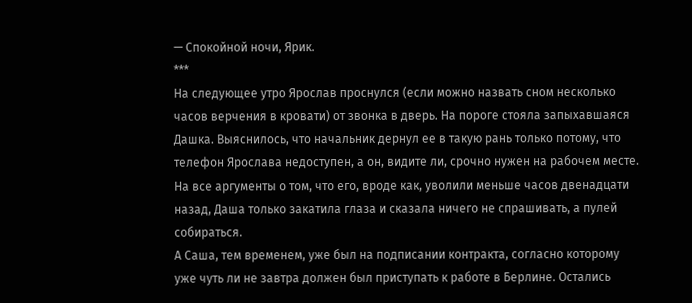— Спокойной ночи, Ярик.
***
На следующее утро Ярослав проснулся (если можно назвать сном несколько часов верчения в кровати) от звонка в дверь. На пороге стояла запыхавшаяся Дашка. Выяснилось, что начальник дернул ее в такую рань только потому, что телефон Ярослава недоступен, а он, видите ли, срочно нужен на рабочем месте. На все аргументы о том, что его, вроде как, уволили меньше часов двенадцати назад, Даша только закатила глаза и сказала ничего не спрашивать, а пулей собираться.
А Саша, тем временем, уже был на подписании контракта, согласно которому уже чуть ли не завтра должен был приступать к работе в Берлине. Остались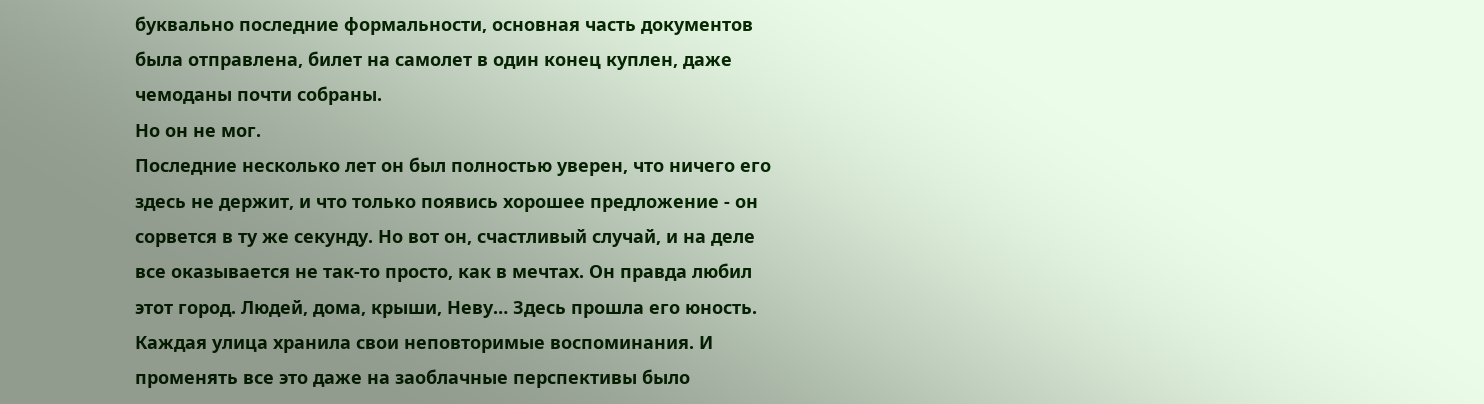буквально последние формальности, основная часть документов была отправлена, билет на самолет в один конец куплен, даже чемоданы почти собраны.
Но он не мог.
Последние несколько лет он был полностью уверен, что ничего его здесь не держит, и что только появись хорошее предложение - он сорвется в ту же секунду. Но вот он, счастливый случай, и на деле все оказывается не так-то просто, как в мечтах. Он правда любил этот город. Людей, дома, крыши, Неву… Здесь прошла его юность. Каждая улица хранила свои неповторимые воспоминания. И променять все это даже на заоблачные перспективы было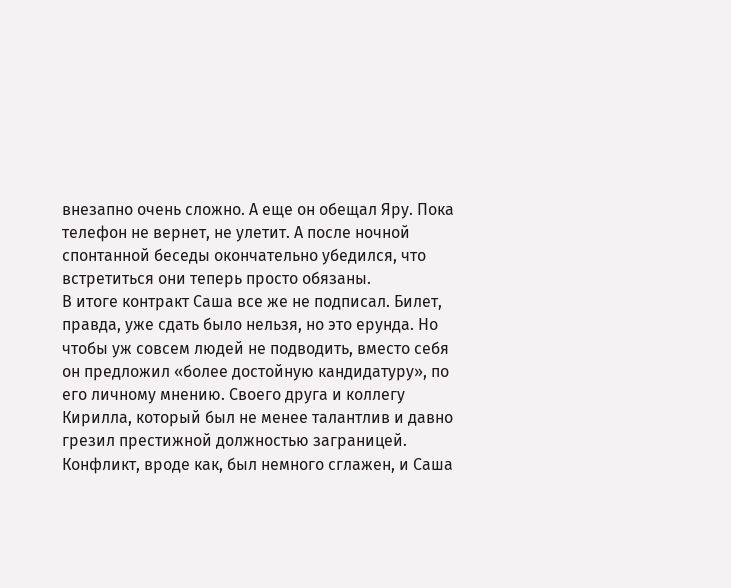внезапно очень сложно. А еще он обещал Яру. Пока телефон не вернет, не улетит. А после ночной спонтанной беседы окончательно убедился, что встретиться они теперь просто обязаны.
В итоге контракт Саша все же не подписал. Билет, правда, уже сдать было нельзя, но это ерунда. Но чтобы уж совсем людей не подводить, вместо себя он предложил «более достойную кандидатуру», по его личному мнению. Своего друга и коллегу Кирилла, который был не менее талантлив и давно грезил престижной должностью заграницей. Конфликт, вроде как, был немного сглажен, и Саша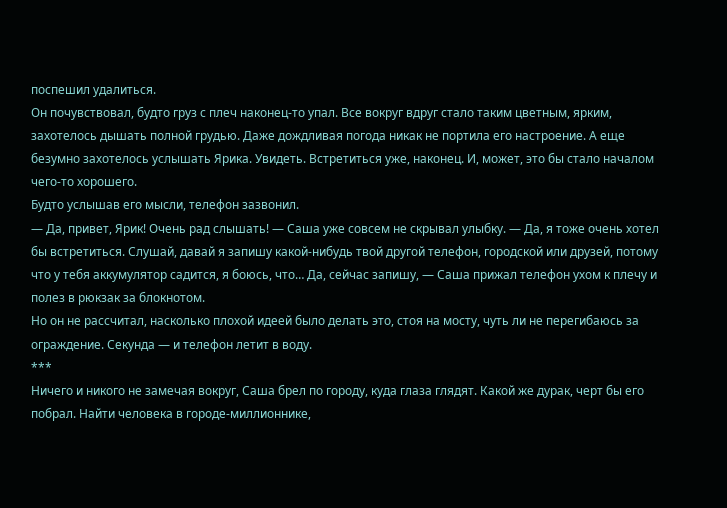поспешил удалиться.
Он почувствовал, будто груз с плеч наконец-то упал. Все вокруг вдруг стало таким цветным, ярким, захотелось дышать полной грудью. Даже дождливая погода никак не портила его настроение. А еще безумно захотелось услышать Ярика. Увидеть. Встретиться уже, наконец. И, может, это бы стало началом чего-то хорошего.
Будто услышав его мысли, телефон зазвонил.
— Да, привет, Ярик! Очень рад слышать! — Саша уже совсем не скрывал улыбку. — Да, я тоже очень хотел бы встретиться. Слушай, давай я запишу какой-нибудь твой другой телефон, городской или друзей, потому что у тебя аккумулятор садится, я боюсь, что… Да, сейчас запишу, — Саша прижал телефон ухом к плечу и полез в рюкзак за блокнотом.
Но он не рассчитал, насколько плохой идеей было делать это, стоя на мосту, чуть ли не перегибаюсь за ограждение. Секунда — и телефон летит в воду.
***
Ничего и никого не замечая вокруг, Саша брел по городу, куда глаза глядят. Какой же дурак, черт бы его побрал. Найти человека в городе-миллионнике,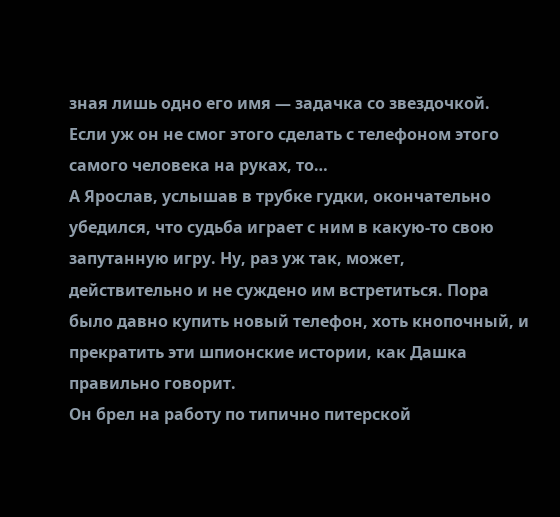зная лишь одно его имя — задачка со звездочкой. Если уж он не смог этого сделать с телефоном этого самого человека на руках, то…
А Ярослав, услышав в трубке гудки, окончательно убедился, что судьба играет с ним в какую-то свою запутанную игру. Ну, раз уж так, может, действительно и не суждено им встретиться. Пора было давно купить новый телефон, хоть кнопочный, и прекратить эти шпионские истории, как Дашка правильно говорит.
Он брел на работу по типично питерской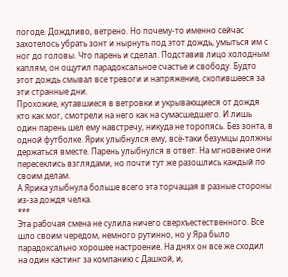погоде. Дождливо, ветрено. Но почему-то именно сейчас захотелось убрать зонт и нырнуть под этот дождь, умыться им с ног до головы. Что парень и сделал. Подставив лицо холодным каплям, он ощутил парадоксальное счастье и свободу. Будто этот дождь смывал все тревоги и напряжение, скопившееся за эти странные дни.
Прохожие, кутавшиеся в ветровки и укрывающиеся от дождя кто как мог, смотрели на него как на сумасшедшего. И лишь один парень шел ему навстречу, никуда не торопясь. Без зонта, в одной футболке. Ярик улыбнулся ему, всё-таки безумцы должны держаться вместе. Парень улыбнулся в ответ. На мгновение они пересеклись взглядами, но почти тут же разошлись каждый по своим делам.
А Ярика улыбнула больше всего эта торчащая в разные стороны из-за дождя челка.
***
Эта рабочая смена не сулила ничего сверхъестественного. Все шло своим чередом, немного рутинно, но у Яра было парадоксально хорошее настроение. На днях он все же сходил на один кастинг за компанию с Дашкой, и,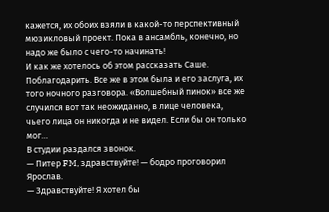кажется, их обоих взяли в какой-то перспективный мюзикловый проект. Пока в ансамбль, конечно, но надо же было с чего-то начинать!
И как же хотелось об этом рассказать Саше. Поблагодарить. Все же в этом была и его заслуга, их того ночного разговора. «Волшебный пинок» все же случился вот так неожиданно, в лице человека, чьего лица он никогда и не видел. Если бы он только мог…
В студии раздался звонок.
— Питер FM, здравствуйте! — бодро проговорил Ярослав.
— Здравствуйте! Я хотел бы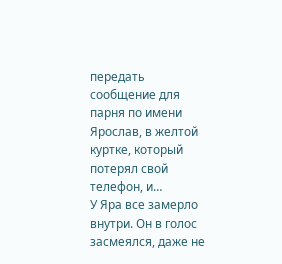передать сообщение для парня по имени Ярослав, в желтой куртке, который потерял свой телефон, и…
У Яра все замерло внутри. Он в голос засмеялся, даже не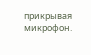прикрывая микрофон.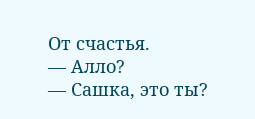От счастья.
— Алло?
— Сашка, это ты?